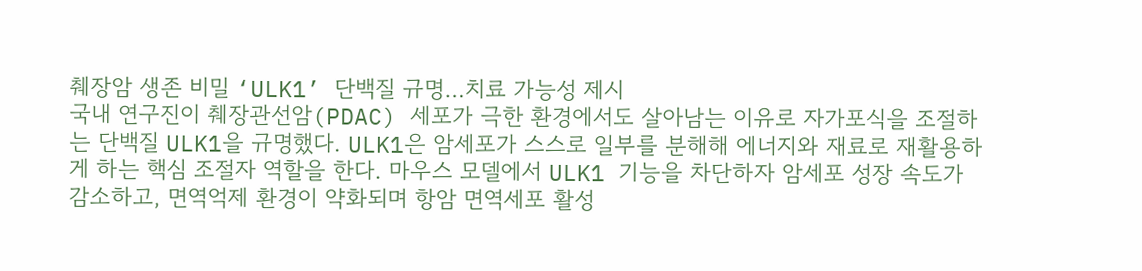췌장암 생존 비밀 ‘ULK1’ 단백질 규명…치료 가능성 제시
국내 연구진이 췌장관선암(PDAC) 세포가 극한 환경에서도 살아남는 이유로 자가포식을 조절하는 단백질 ULK1을 규명했다. ULK1은 암세포가 스스로 일부를 분해해 에너지와 재료로 재활용하게 하는 핵심 조절자 역할을 한다. 마우스 모델에서 ULK1 기능을 차단하자 암세포 성장 속도가 감소하고, 면역억제 환경이 약화되며 항암 면역세포 활성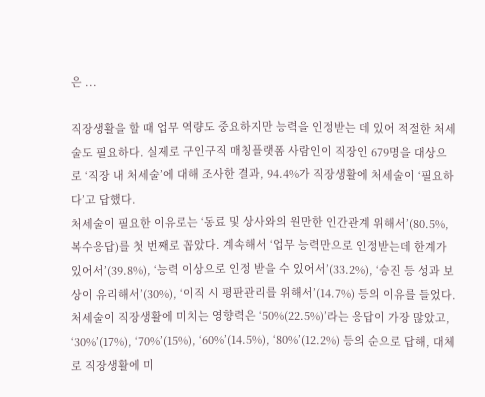은 ...

직장생활을 할 때 업무 역량도 중요하지만 능력을 인정받는 데 있어 적절한 처세술도 필요하다. 실제로 구인구직 매칭플랫폼 사람인이 직장인 679명을 대상으로 ‘직장 내 처세술’에 대해 조사한 결과, 94.4%가 직장생활에 처세술이 ‘필요하다’고 답했다.
처세술이 필요한 이유로는 ‘동료 및 상사와의 원만한 인간관계 위해서’(80.5%, 복수응답)를 첫 번째로 꼽았다. 계속해서 ‘업무 능력만으로 인정받는데 한계가 있어서’(39.8%), ‘능력 이상으로 인정 받을 수 있어서’(33.2%), ‘승진 등 성과 보상이 유리해서’(30%), ‘이직 시 평판관리를 위해서’(14.7%) 등의 이유를 들었다.
처세술이 직장생활에 미치는 영향력은 ‘50%(22.5%)’라는 응답이 가장 많았고, ‘30%’(17%), ‘70%’(15%), ‘60%’(14.5%), ‘80%’(12.2%) 등의 순으로 답해, 대체로 직장생활에 미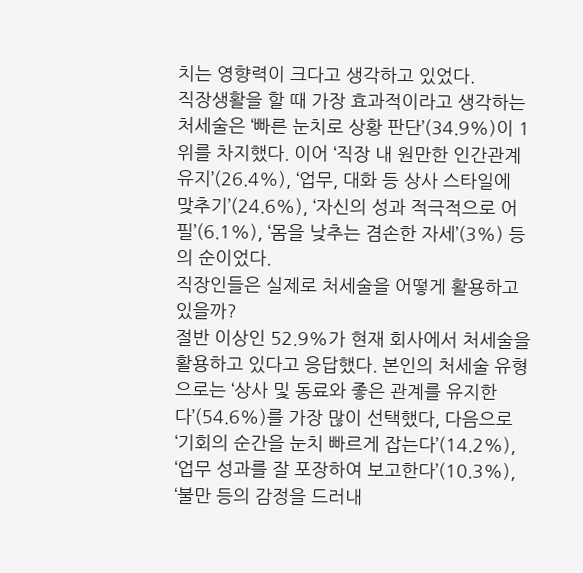치는 영향력이 크다고 생각하고 있었다.
직장생활을 할 때 가장 효과적이라고 생각하는 처세술은 ‘빠른 눈치로 상황 판단’(34.9%)이 1위를 차지했다. 이어 ‘직장 내 원만한 인간관계 유지’(26.4%), ‘업무, 대화 등 상사 스타일에 맞추기’(24.6%), ‘자신의 성과 적극적으로 어필’(6.1%), ‘몸을 낮추는 겸손한 자세’(3%) 등의 순이었다.
직장인들은 실제로 처세술을 어떻게 활용하고 있을까?
절반 이상인 52.9%가 현재 회사에서 처세술을 활용하고 있다고 응답했다. 본인의 처세술 유형으로는 ‘상사 및 동료와 좋은 관계를 유지한다’(54.6%)를 가장 많이 선택했다, 다음으로 ‘기회의 순간을 눈치 빠르게 잡는다’(14.2%), ‘업무 성과를 잘 포장하여 보고한다’(10.3%), ‘불만 등의 감정을 드러내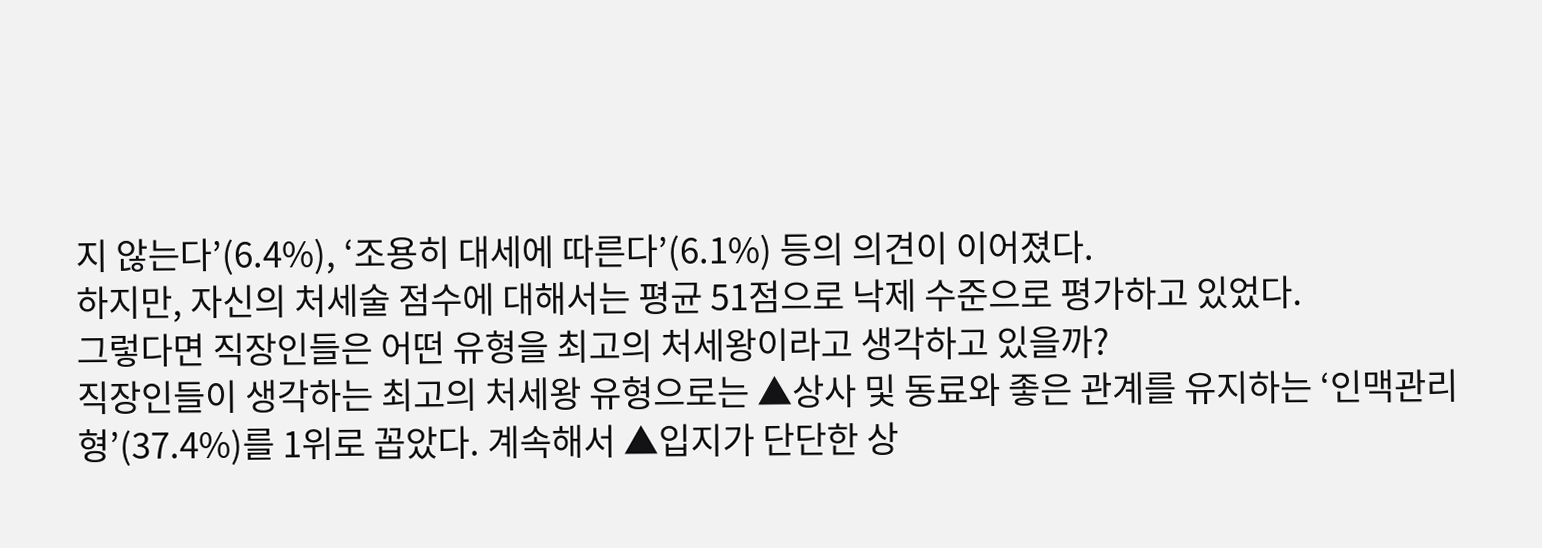지 않는다’(6.4%), ‘조용히 대세에 따른다’(6.1%) 등의 의견이 이어졌다.
하지만, 자신의 처세술 점수에 대해서는 평균 51점으로 낙제 수준으로 평가하고 있었다.
그렇다면 직장인들은 어떤 유형을 최고의 처세왕이라고 생각하고 있을까?
직장인들이 생각하는 최고의 처세왕 유형으로는 ▲상사 및 동료와 좋은 관계를 유지하는 ‘인맥관리형’(37.4%)를 1위로 꼽았다. 계속해서 ▲입지가 단단한 상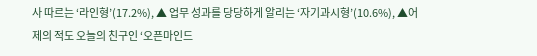사 따르는 ‘라인형’(17.2%), ▲ 업무 성과를 당당하게 알리는 ‘자기과시형’(10.6%), ▲어제의 적도 오늘의 친구인 ‘오픈마인드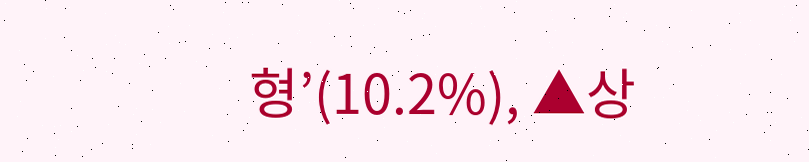형’(10.2%), ▲상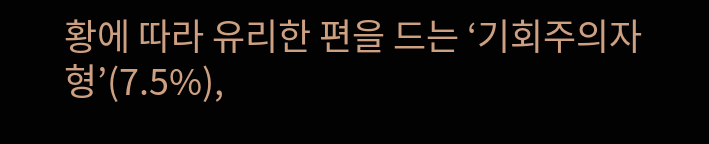황에 따라 유리한 편을 드는 ‘기회주의자형’(7.5%),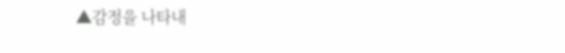▲감정을 나타내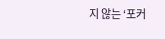지 않는 ‘포커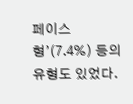페이스형’(7.4%) 등의 유형도 있었다.